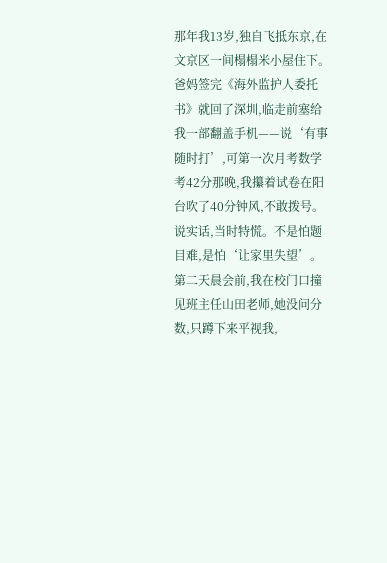那年我13岁,独自飞抵东京,在文京区一间榻榻米小屋住下。爸妈签完《海外监护人委托书》就回了深圳,临走前塞给我一部翻盖手机——说‘有事随时打’,可第一次月考数学考42分那晚,我攥着试卷在阳台吹了40分钟风,不敢拨号。
说实话,当时特慌。不是怕题目难,是怕‘让家里失望’。第二天晨会前,我在校门口撞见班主任山田老师,她没问分数,只蹲下来平视我,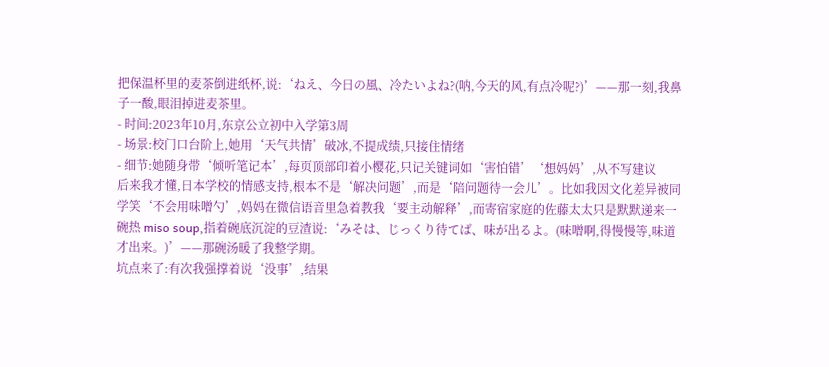把保温杯里的麦茶倒进纸杯,说:‘ねえ、今日の風、冷たいよね?(呐,今天的风,有点冷呢?)’——那一刻,我鼻子一酸,眼泪掉进麦茶里。
- 时间:2023年10月,东京公立初中入学第3周
- 场景:校门口台阶上,她用‘天气共情’破冰,不提成绩,只接住情绪
- 细节:她随身带‘倾听笔记本’,每页顶部印着小樱花,只记关键词如‘害怕错’‘想妈妈’,从不写建议
后来我才懂,日本学校的情感支持,根本不是‘解决问题’,而是‘陪问题待一会儿’。比如我因文化差异被同学笑‘不会用味噌勺’,妈妈在微信语音里急着教我‘要主动解释’,而寄宿家庭的佐藤太太只是默默递来一碗热 miso soup,指着碗底沉淀的豆渣说:‘みそは、じっくり待てば、味が出るよ。(味噌啊,得慢慢等,味道才出来。)’——那碗汤暖了我整学期。
坑点来了:有次我强撑着说‘没事’,结果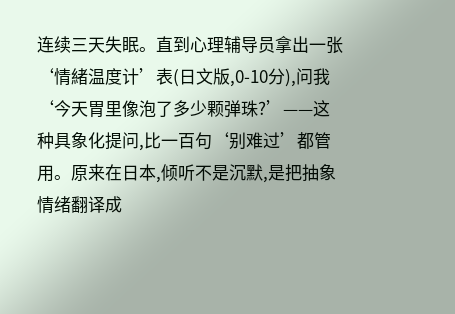连续三天失眠。直到心理辅导员拿出一张‘情緒温度计’表(日文版,0-10分),问我‘今天胃里像泡了多少颗弹珠?’——这种具象化提问,比一百句‘别难过’都管用。原来在日本,倾听不是沉默,是把抽象情绪翻译成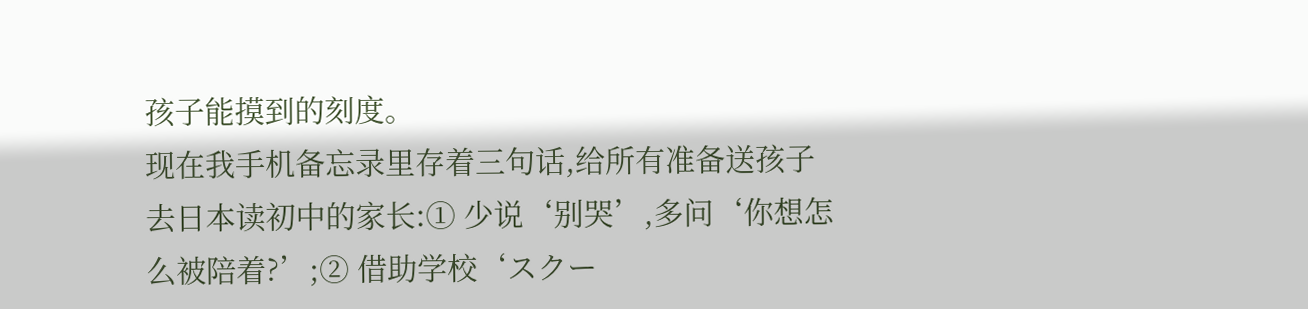孩子能摸到的刻度。
现在我手机备忘录里存着三句话,给所有准备送孩子去日本读初中的家长:① 少说‘别哭’,多问‘你想怎么被陪着?’;② 借助学校‘スクー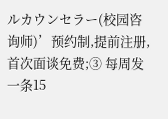ルカウンセラー(校园咨询师)’预约制,提前注册,首次面谈免费;③ 每周发一条15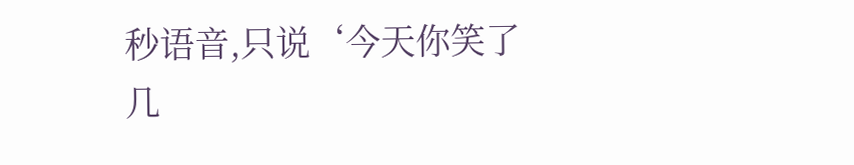秒语音,只说‘今天你笑了几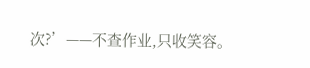次?’——不查作业,只收笑容。